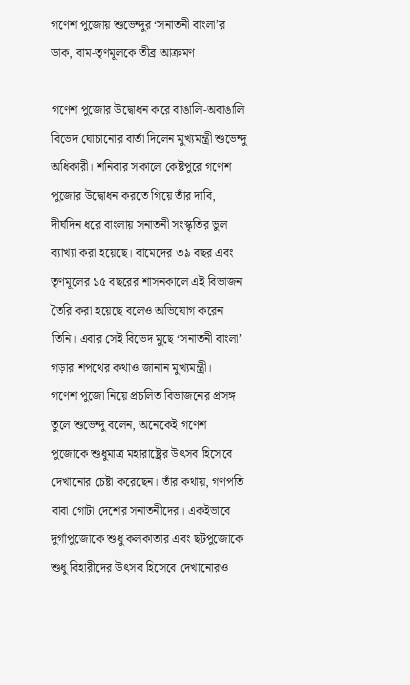গণেশ পুজোয় শুভেন্দুর ‘সনাতনী বাংলা’র ডাক, বাম-তৃণমূলকে তীব্র আক্রমণ

গণেশ পুজোর উদ্বোধন করে বাঙালি-অবাঙালি বিভেদ ঘোচানোর বার্তা দিলেন মুখ্যমন্ত্রী শুভেন্দু অধিকারী। শনিবার সকালে কেষ্টপুরে গণেশ পুজোর উদ্বোধন করতে গিয়ে তাঁর দাবি, দীর্ঘদিন ধরে বাংলায় সনাতনী সংস্কৃতির ভুল ব্যাখ্যা করা হয়েছে। বামেদের ৩৯ বছর এবং তৃণমূলের ১৫ বছরের শাসনকালে এই বিভাজন তৈরি করা হয়েছে বলেও অভিযোগ করেন তিনি। এবার সেই বিভেদ মুছে ‘সনাতনী বাংলা’ গড়ার শপথের কথাও জানান মুখ্যমন্ত্রী।
গণেশ পুজো নিয়ে প্রচলিত বিভাজনের প্রসঙ্গ তুলে শুভেন্দু বলেন, অনেকেই গণেশ পুজোকে শুধুমাত্র মহারাষ্ট্রের উৎসব হিসেবে দেখানোর চেষ্টা করেছেন। তাঁর কথায়, গণপতি বাবা গোটা দেশের সনাতনীদের। একইভাবে দুর্গাপুজোকে শুধু কলকাতার এবং ছটপুজোকে শুধু বিহারীদের উৎসব হিসেবে দেখানোরও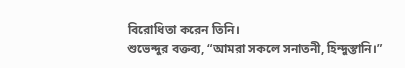বিরোধিতা করেন তিনি।
শুভেন্দুর বক্তব্য, “আমরা সকলে সনাতনী, হিন্দুস্তানি।”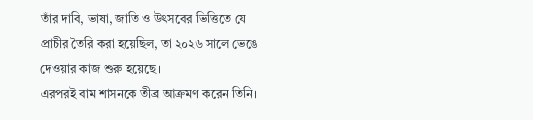তাঁর দাবি, ভাষা, জাতি ও উৎসবের ভিত্তিতে যে প্রাচীর তৈরি করা হয়েছিল, তা ২০২৬ সালে ভেঙে দেওয়ার কাজ শুরু হয়েছে।
এরপরই বাম শাসনকে তীব্র আক্রমণ করেন তিনি।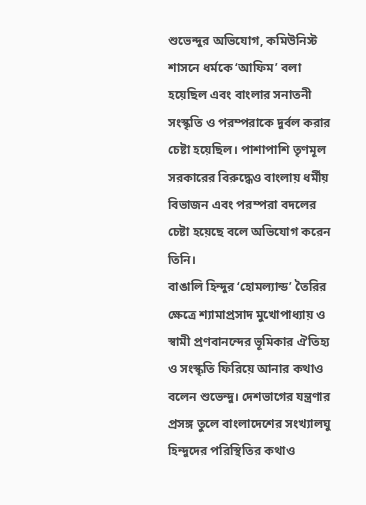শুভেন্দুর অভিযোগ, কমিউনিস্ট শাসনে ধর্মকে ‘আফিম’ বলা হয়েছিল এবং বাংলার সনাতনী সংস্কৃতি ও পরম্পরাকে দুর্বল করার চেষ্টা হয়েছিল। পাশাপাশি তৃণমূল সরকারের বিরুদ্ধেও বাংলায় ধর্মীয় বিভাজন এবং পরম্পরা বদলের চেষ্টা হয়েছে বলে অভিযোগ করেন তিনি।
বাঙালি হিন্দুর ‘হোমল্যান্ড’ তৈরির ক্ষেত্রে শ্যামাপ্রসাদ মুখোপাধ্যায় ও স্বামী প্রণবানন্দের ভূমিকার ঐতিহ্য ও সংস্কৃতি ফিরিয়ে আনার কথাও বলেন শুভেন্দু। দেশভাগের যন্ত্রণার প্রসঙ্গ তুলে বাংলাদেশের সংখ্যালঘু হিন্দুদের পরিস্থিতির কথাও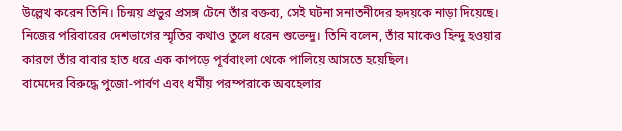উল্লেখ করেন তিনি। চিন্ময় প্রভুর প্রসঙ্গ টেনে তাঁর বক্তব্য, সেই ঘটনা সনাতনীদের হৃদয়কে নাড়া দিয়েছে।
নিজের পরিবারের দেশভাগের স্মৃতির কথাও তুলে ধরেন শুভেন্দু। তিনি বলেন, তাঁর মাকেও হিন্দু হওয়ার কারণে তাঁর বাবার হাত ধরে এক কাপড়ে পূর্ববাংলা থেকে পালিয়ে আসতে হয়েছিল।
বামেদের বিরুদ্ধে পুজো-পার্বণ এবং ধর্মীয় পরম্পরাকে অবহেলার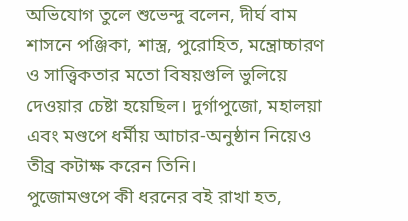অভিযোগ তুলে শুভেন্দু বলেন, দীর্ঘ বাম শাসনে পঞ্জিকা, শাস্ত্র, পুরোহিত, মন্ত্রোচ্চারণ ও সাত্ত্বিকতার মতো বিষয়গুলি ভুলিয়ে দেওয়ার চেষ্টা হয়েছিল। দুর্গাপুজো, মহালয়া এবং মণ্ডপে ধর্মীয় আচার-অনুষ্ঠান নিয়েও তীব্র কটাক্ষ করেন তিনি।
পুজোমণ্ডপে কী ধরনের বই রাখা হত,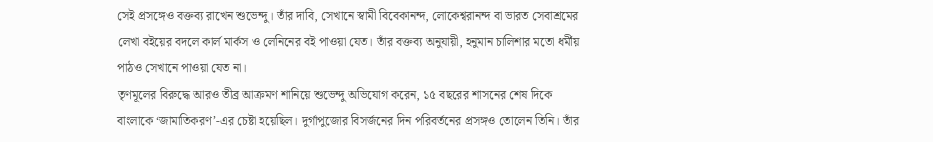সেই প্রসঙ্গেও বক্তব্য রাখেন শুভেন্দু। তাঁর দাবি, সেখানে স্বামী বিবেকানন্দ, লোকেশ্বরানন্দ বা ভারত সেবাশ্রমের লেখা বইয়ের বদলে কার্ল মার্কস ও লেনিনের বই পাওয়া যেত। তাঁর বক্তব্য অনুযায়ী, হনুমান চালিশার মতো ধর্মীয় পাঠও সেখানে পাওয়া যেত না।
তৃণমূলের বিরুদ্ধে আরও তীব্র আক্রমণ শানিয়ে শুভেন্দু অভিযোগ করেন, ১৫ বছরের শাসনের শেষ দিকে বাংলাকে ‘জামাতিকরণ’-এর চেষ্টা হয়েছিল। দুর্গাপুজোর বিসর্জনের দিন পরিবর্তনের প্রসঙ্গও তোলেন তিনি। তাঁর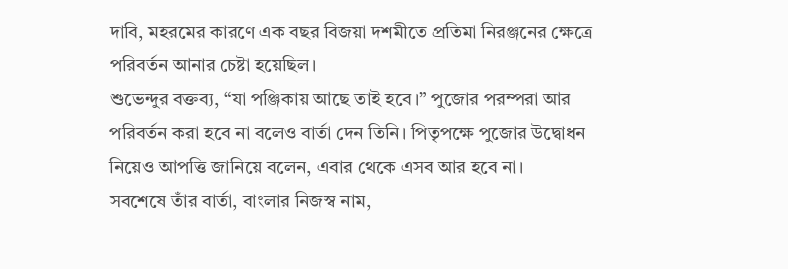দাবি, মহরমের কারণে এক বছর বিজয়া দশমীতে প্রতিমা নিরঞ্জনের ক্ষেত্রে পরিবর্তন আনার চেষ্টা হয়েছিল।
শুভেন্দুর বক্তব্য, “যা পঞ্জিকায় আছে তাই হবে।” পুজোর পরম্পরা আর পরিবর্তন করা হবে না বলেও বার্তা দেন তিনি। পিতৃপক্ষে পুজোর উদ্বোধন নিয়েও আপত্তি জানিয়ে বলেন, এবার থেকে এসব আর হবে না।
সবশেষে তাঁর বার্তা, বাংলার নিজস্ব নাম,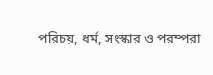পরিচয়, ধর্ম, সংস্কার ও পরম্পরা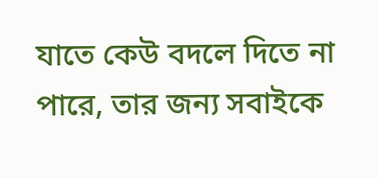যাতে কেউ বদলে দিতে না পারে, তার জন্য সবাইকে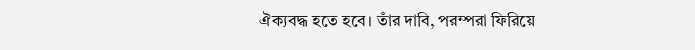ঐক্যবদ্ধ হতে হবে। তাঁর দাবি, পরম্পরা ফিরিয়ে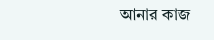আনার কাজ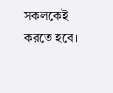সকলকেই করতে হবে।